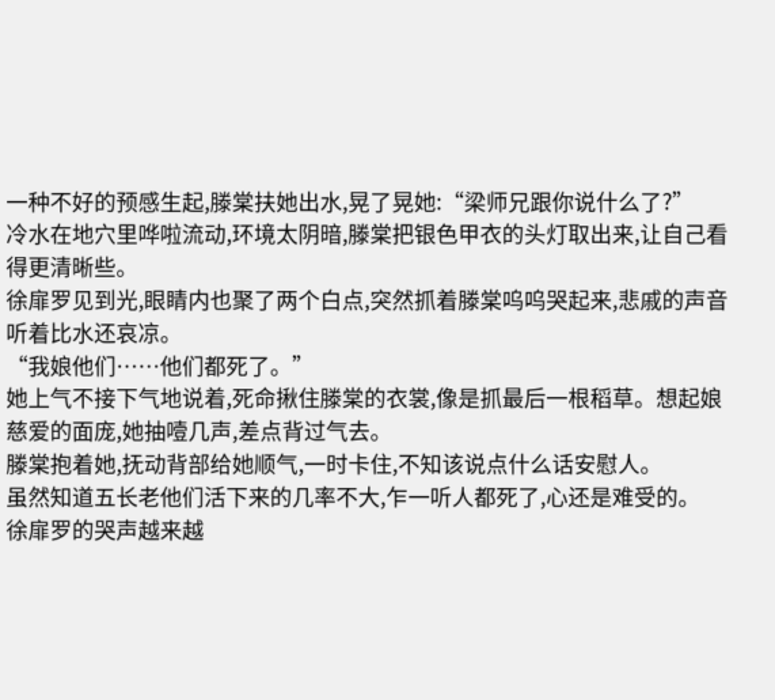一种不好的预感生起,滕棠扶她出水,晃了晃她:“梁师兄跟你说什么了?”
冷水在地穴里哗啦流动,环境太阴暗,滕棠把银色甲衣的头灯取出来,让自己看得更清晰些。
徐扉罗见到光,眼睛内也聚了两个白点,突然抓着滕棠呜呜哭起来,悲戚的声音听着比水还哀凉。
“我娘他们……他们都死了。”
她上气不接下气地说着,死命揪住滕棠的衣裳,像是抓最后一根稻草。想起娘慈爱的面庞,她抽噎几声,差点背过气去。
滕棠抱着她,抚动背部给她顺气,一时卡住,不知该说点什么话安慰人。
虽然知道五长老他们活下来的几率不大,乍一听人都死了,心还是难受的。
徐扉罗的哭声越来越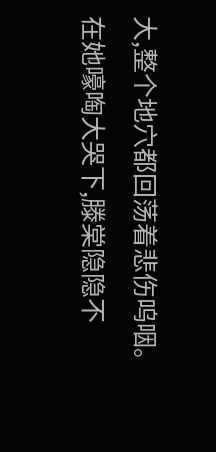大,整个地穴都回荡着悲伤呜咽。
在她嚎啕大哭下,滕棠隐隐不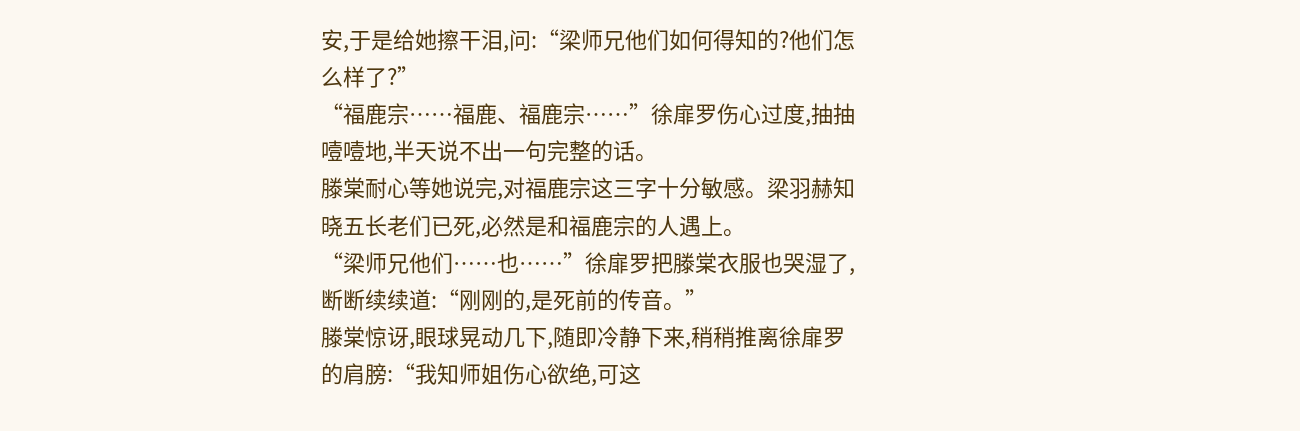安,于是给她擦干泪,问:“梁师兄他们如何得知的?他们怎么样了?”
“福鹿宗……福鹿、福鹿宗……”徐扉罗伤心过度,抽抽噎噎地,半天说不出一句完整的话。
滕棠耐心等她说完,对福鹿宗这三字十分敏感。梁羽赫知晓五长老们已死,必然是和福鹿宗的人遇上。
“梁师兄他们……也……”徐扉罗把滕棠衣服也哭湿了,断断续续道:“刚刚的,是死前的传音。”
滕棠惊讶,眼球晃动几下,随即冷静下来,稍稍推离徐扉罗的肩膀:“我知师姐伤心欲绝,可这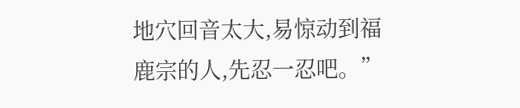地穴回音太大,易惊动到福鹿宗的人,先忍一忍吧。”